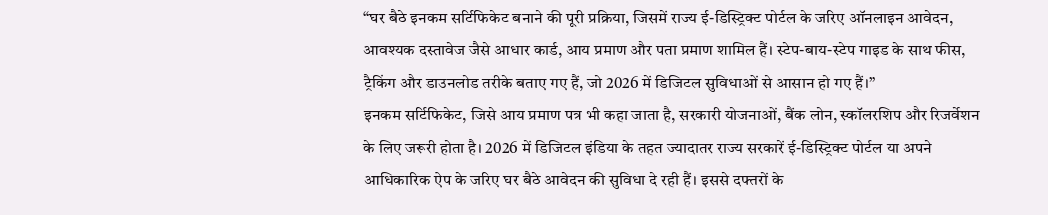“घर बैठे इनकम सर्टिफिकेट बनाने की पूरी प्रक्रिया, जिसमें राज्य ई-डिस्ट्रिक्ट पोर्टल के जरिए ऑनलाइन आवेदन, आवश्यक दस्तावेज जैसे आधार कार्ड, आय प्रमाण और पता प्रमाण शामिल हैं। स्टेप-बाय-स्टेप गाइड के साथ फीस, ट्रैकिंग और डाउनलोड तरीके बताए गए हैं, जो 2026 में डिजिटल सुविधाओं से आसान हो गए हैं।”
इनकम सर्टिफिकेट, जिसे आय प्रमाण पत्र भी कहा जाता है, सरकारी योजनाओं, बैंक लोन, स्कॉलरशिप और रिजर्वेशन के लिए जरूरी होता है। 2026 में डिजिटल इंडिया के तहत ज्यादातर राज्य सरकारें ई-डिस्ट्रिक्ट पोर्टल या अपने आधिकारिक ऐप के जरिए घर बैठे आवेदन की सुविधा दे रही हैं। इससे दफ्तरों के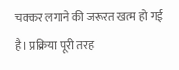चक्कर लगाने की जरूरत खत्म हो गई है। प्रक्रिया पूरी तरह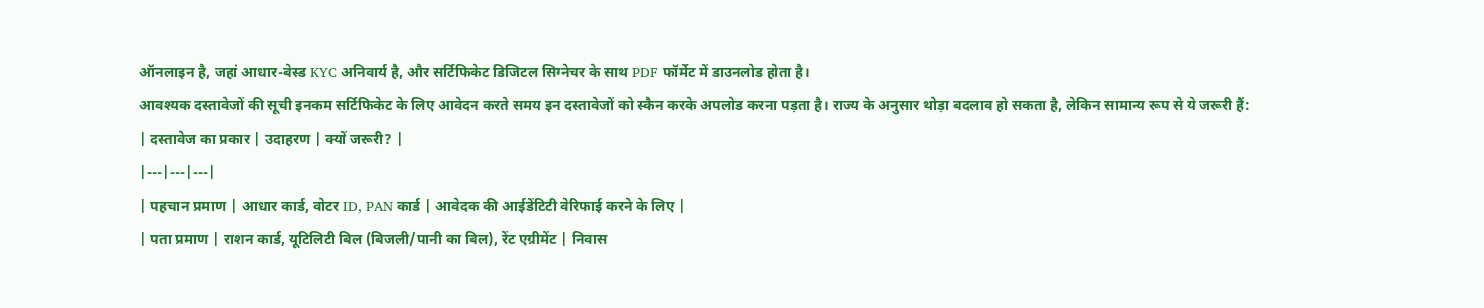ऑनलाइन है, जहां आधार-बेस्ड KYC अनिवार्य है, और सर्टिफिकेट डिजिटल सिग्नेचर के साथ PDF फॉर्मेट में डाउनलोड होता है।
आवश्यक दस्तावेजों की सूची इनकम सर्टिफिकेट के लिए आवेदन करते समय इन दस्तावेजों को स्कैन करके अपलोड करना पड़ता है। राज्य के अनुसार थोड़ा बदलाव हो सकता है, लेकिन सामान्य रूप से ये जरूरी हैं:
| दस्तावेज का प्रकार | उदाहरण | क्यों जरूरी? |
|---|---|---|
| पहचान प्रमाण | आधार कार्ड, वोटर ID, PAN कार्ड | आवेदक की आईडेंटिटी वेरिफाई करने के लिए |
| पता प्रमाण | राशन कार्ड, यूटिलिटी बिल (बिजली/पानी का बिल), रेंट एग्रीमेंट | निवास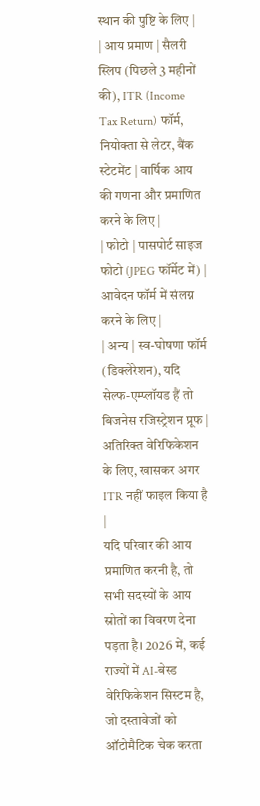स्थान की पुष्टि के लिए |
| आय प्रमाण | सैलरी स्लिप (पिछले 3 महीनों की), ITR (Income Tax Return) फॉर्म, नियोक्ता से लेटर, बैंक स्टेटमेंट | वार्षिक आय की गणना और प्रमाणित करने के लिए |
| फोटो | पासपोर्ट साइज फोटो (JPEG फॉर्मेट में) | आवेदन फॉर्म में संलग्न करने के लिए |
| अन्य | स्व-घोषणा फॉर्म (डिक्लेरेशन), यदि सेल्फ-एम्प्लॉयड हैं तो बिजनेस रजिस्ट्रेशन प्रूफ | अतिरिक्त वेरिफिकेशन के लिए, खासकर अगर ITR नहीं फाइल किया है |
यदि परिवार की आय प्रमाणित करनी है, तो सभी सदस्यों के आय स्रोतों का विवरण देना पड़ता है। 2026 में, कई राज्यों में AI-बेस्ड वेरिफिकेशन सिस्टम है, जो दस्तावेजों को ऑटोमैटिक चेक करता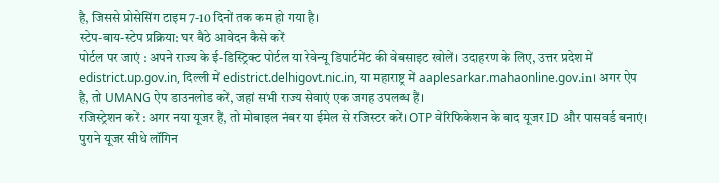है, जिससे प्रोसेसिंग टाइम 7-10 दिनों तक कम हो गया है।
स्टेप-बाय-स्टेप प्रक्रिया: घर बैठे आवेदन कैसे करें
पोर्टल पर जाएं : अपने राज्य के ई-डिस्ट्रिक्ट पोर्टल या रेवेन्यू डिपार्टमेंट की वेबसाइट खोलें। उदाहरण के लिए, उत्तर प्रदेश में edistrict.up.gov.in, दिल्ली में edistrict.delhigovt.nic.in, या महाराष्ट्र में aaplesarkar.mahaonline.gov.in। अगर ऐप है, तो UMANG ऐप डाउनलोड करें, जहां सभी राज्य सेवाएं एक जगह उपलब्ध हैं।
रजिस्ट्रेशन करें : अगर नया यूजर हैं, तो मोबाइल नंबर या ईमेल से रजिस्टर करें। OTP वेरिफिकेशन के बाद यूजर ID और पासवर्ड बनाएं। पुराने यूजर सीधे लॉगिन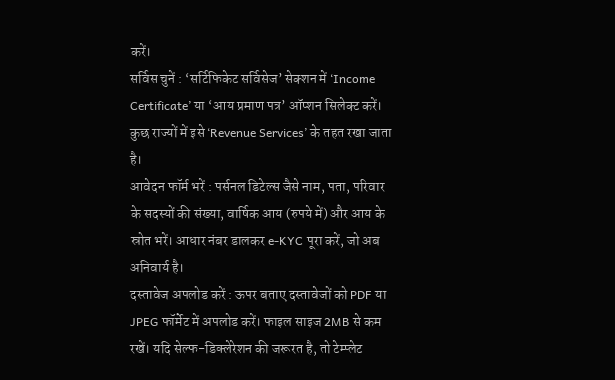करें।
सर्विस चुनें : ‘सर्टिफिकेट सर्विसेज’ सेक्शन में ‘Income Certificate’ या ‘आय प्रमाण पत्र’ ऑप्शन सिलेक्ट करें। कुछ राज्यों में इसे ‘Revenue Services’ के तहत रखा जाता है।
आवेदन फॉर्म भरें : पर्सनल डिटेल्स जैसे नाम, पता, परिवार के सदस्यों की संख्या, वार्षिक आय (रुपये में) और आय के स्रोत भरें। आधार नंबर डालकर e-KYC पूरा करें, जो अब अनिवार्य है।
दस्तावेज अपलोड करें : ऊपर बताए दस्तावेजों को PDF या JPEG फॉर्मेट में अपलोड करें। फाइल साइज 2MB से कम रखें। यदि सेल्फ-डिक्लेरेशन की जरूरत है, तो टेम्प्लेट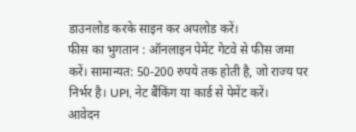डाउनलोड करके साइन कर अपलोड करें।
फीस का भुगतान : ऑनलाइन पेमेंट गेटवे से फीस जमा करें। सामान्यत: 50-200 रुपये तक होती है, जो राज्य पर निर्भर है। UPI, नेट बैंकिंग या कार्ड से पेमेंट करें।
आवेदन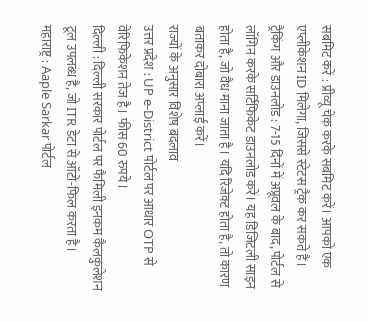सबमिट करें : प्रीव्यू चेक करके सबमिट करें। आपको एक एप्लीकेशन ID मिलेगा, जिससे स्टेटस ट्रैक कर सकते हैं।
ट्रैकिंग और डाउनलोड : 7-15 दिनों में अप्रूवल के बाद, पोर्टल से लॉगिन करके सर्टिफिकेट डाउनलोड करें। यह डिजिटली साइन होता है, जो वैध माना जाता है। यदि रिजेक्ट होता है, तो कारण बताकर दोबारा अप्लाई करें।
राज्यों के अनुसार विशेष बदलाव
उत्तर प्रदेश : UP e-District पोर्टल पर आधार OTP से वेरिफिकेशन तेज है। फीस 60 रुपये।
दिल्ली : दिल्ली सरकार पोर्टल पर फैमिली इनकम कैलकुलेशन टूल उपलब्ध है, जो ITR डेटा से ऑटो-फिल करता है।
महाराष्ट्र : Aaple Sarkar पोर्टल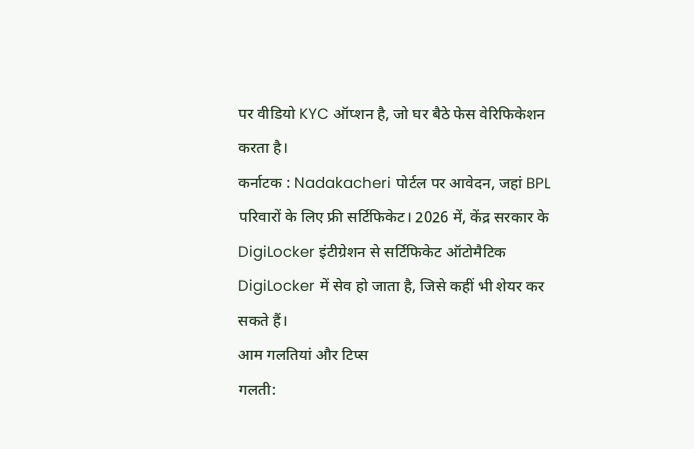पर वीडियो KYC ऑप्शन है, जो घर बैठे फेस वेरिफिकेशन करता है।
कर्नाटक : Nadakacheri पोर्टल पर आवेदन, जहां BPL परिवारों के लिए फ्री सर्टिफिकेट। 2026 में, केंद्र सरकार के DigiLocker इंटीग्रेशन से सर्टिफिकेट ऑटोमैटिक DigiLocker में सेव हो जाता है, जिसे कहीं भी शेयर कर सकते हैं।
आम गलतियां और टिप्स
गलती: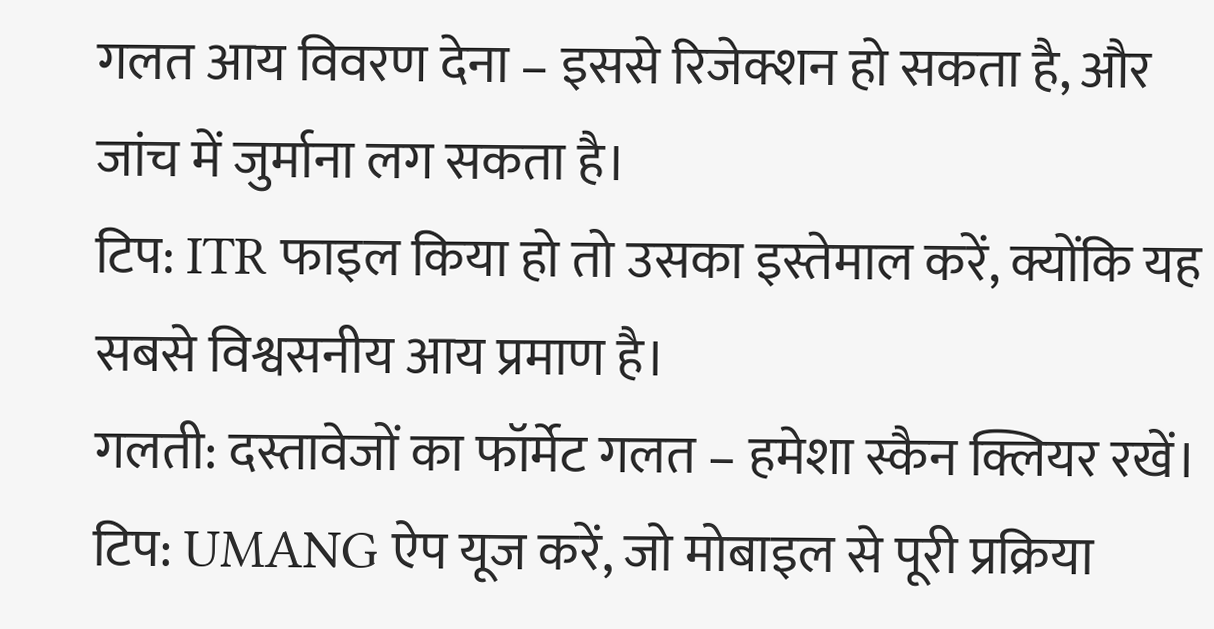गलत आय विवरण देना – इससे रिजेक्शन हो सकता है, और जांच में जुर्माना लग सकता है।
टिप: ITR फाइल किया हो तो उसका इस्तेमाल करें, क्योंकि यह सबसे विश्वसनीय आय प्रमाण है।
गलती: दस्तावेजों का फॉर्मेट गलत – हमेशा स्कैन क्लियर रखें।
टिप: UMANG ऐप यूज करें, जो मोबाइल से पूरी प्रक्रिया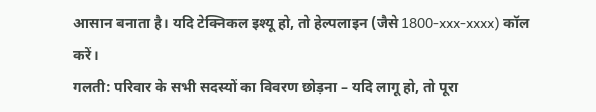आसान बनाता है। यदि टेक्निकल इश्यू हो, तो हेल्पलाइन (जैसे 1800-xxx-xxxx) कॉल करें।
गलती: परिवार के सभी सदस्यों का विवरण छोड़ना – यदि लागू हो, तो पूरा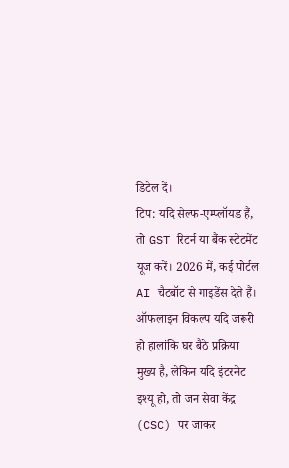डिटेल दें।
टिप: यदि सेल्फ-एम्प्लॉयड हैं, तो GST रिटर्न या बैंक स्टेटमेंट यूज करें। 2026 में, कई पोर्टल AI चैटबॉट से गाइडेंस देते हैं।
ऑफलाइन विकल्प यदि जरूरी हो हालांकि घर बैठे प्रक्रिया मुख्य है, लेकिन यदि इंटरनेट इश्यू हो, तो जन सेवा केंद्र (CSC) पर जाकर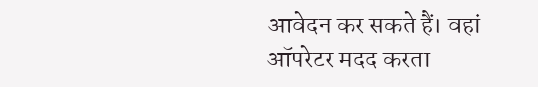आवेदन कर सकते हैं। वहां ऑपरेटर मदद करता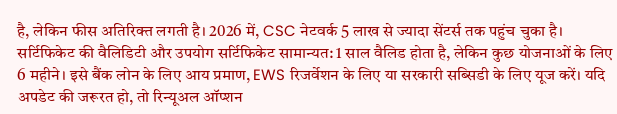है, लेकिन फीस अतिरिक्त लगती है। 2026 में, CSC नेटवर्क 5 लाख से ज्यादा सेंटर्स तक पहुंच चुका है।
सर्टिफिकेट की वैलिडिटी और उपयोग सर्टिफिकेट सामान्यत: 1 साल वैलिड होता है, लेकिन कुछ योजनाओं के लिए 6 महीने। इसे बैंक लोन के लिए आय प्रमाण, EWS रिजर्वेशन के लिए या सरकारी सब्सिडी के लिए यूज करें। यदि अपडेट की जरूरत हो, तो रिन्यूअल ऑप्शन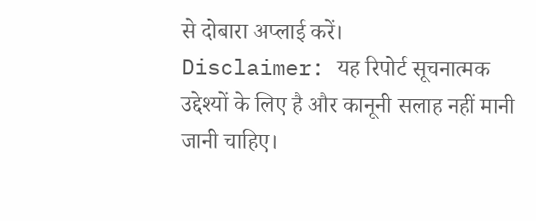से दोबारा अप्लाई करें।
Disclaimer: यह रिपोर्ट सूचनात्मक उद्देश्यों के लिए है और कानूनी सलाह नहीं मानी जानी चाहिए।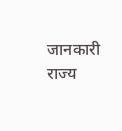जानकारी राज्य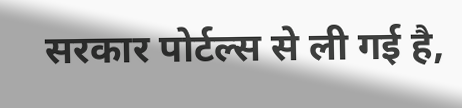सरकार पोर्टल्स से ली गई है,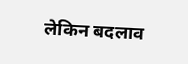लेकिन बदलाव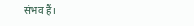संभव हैं।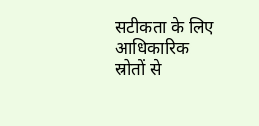सटीकता के लिए आधिकारिक स्रोतों से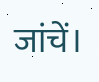जांचें।